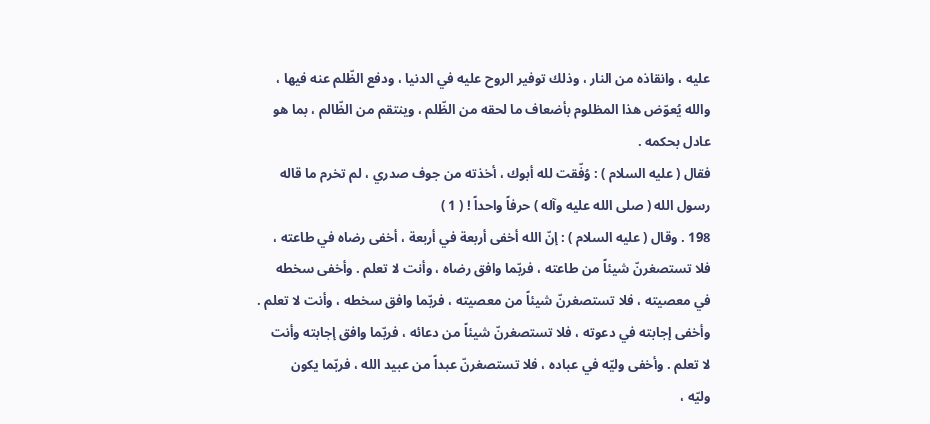عليه ، وانقاذه من النار ، وذلك توفير الروح عليه في الدنيا ، ودفع الظّلم عنه فيها ،
والله يُعوّض هذا المظلوم بأضعاف ما لحقه من الظّلم ، وينتقم من الظّالم ، بما هو
عادل بحكمه .
فقال ( عليه السلام ) : وُفّقت لله أبوك ، أخذته من جوف صدري ، لم تخرم ما قاله
رسول الله ( صلى الله عليه وآله ) حرفاً واحداً ! ( 1 )
198 . وقال ( عليه السلام ) : إنّ الله أخفى أربعة في أربعة ، أخفى رضاه في طاعته ،
فلا تستصغرنّ شيئاً من طاعته ، فربّما وافق رضاه ، وأنت لا تعلم . وأخفى سخطه
في معصيته ، فلا تستصغرنّ شيئاً من معصيته ، فربّما وافق سخطه ، وأنت لا تعلم .
وأخفى إجابته في دعوته ، فلا تستصغرنّ شيئاً من دعائه ، فربّما وافق إجابته وأنت
لا تعلم . وأخفى وليّه في عباده ، فلا تستصغرنّ عبداً من عبيد الله ، فربّما يكون
وليّه ،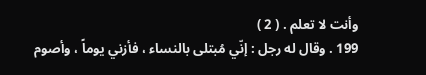وأنت لا تعلم . ( 2 )
199 . وقال له رجل : إنّي مُبتلى بالنساء ، فأزني يوماً ، وأصوم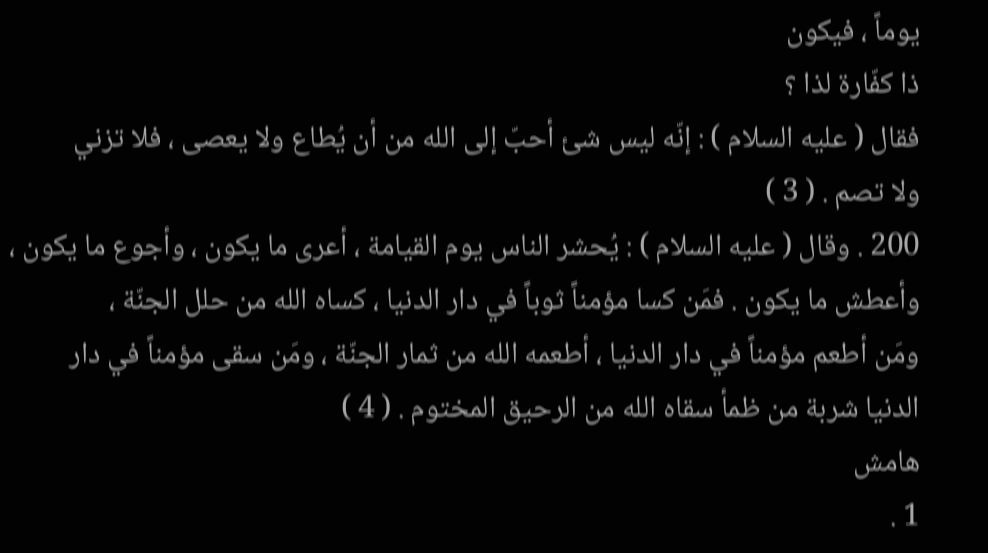يوماً ، فيكون
ذا كفّارة لذا ؟
فقال ( عليه السلام ) : إنّه ليس شئ أحبّ إلى الله من أن يُطاع ولا يعصى ، فلا تزني
ولا تصم . ( 3 )
200 . وقال ( عليه السلام ) : يُحشر الناس يوم القيامة ، أعرى ما يكون ، وأجوع ما يكون ،
وأعطش ما يكون . فمَن كسا مؤمناً ثوباً في دار الدنيا ، كساه الله من حلل الجنّة ،
ومَن أطعم مؤمناً في دار الدنيا ، أطعمه الله من ثمار الجنّة ، ومَن سقى مؤمناً في دار
الدنيا شربة من ظمأ سقاه الله من الرحيق المختوم . ( 4 )
هامش
1 .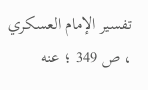تفسير الإمام العسكري ، ص 349 ؛ عنه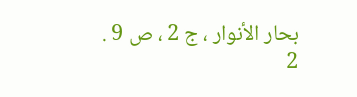بحار الأنوار ، ج 2 ، ص 9 .
2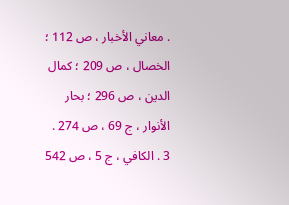. معاني الأخبار ، ص 112 ؛ الخصال ، ص 209 ؛ كمال الدين ، ص 296 ؛ بحار الأنوار ، ج 69 ، ص 274 .
3 . الكافي ، ج 5 ، ص 542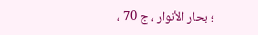؛ بحار الأنوار ، ج 70 ،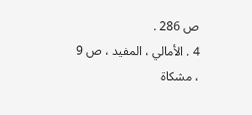ص 286 .
4 . الأمالي ، المفيد ، ص 9 ، مشكاة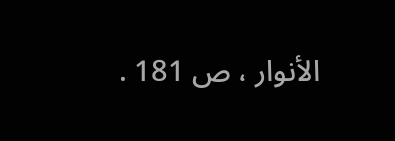الأنوار ، ص 181 .